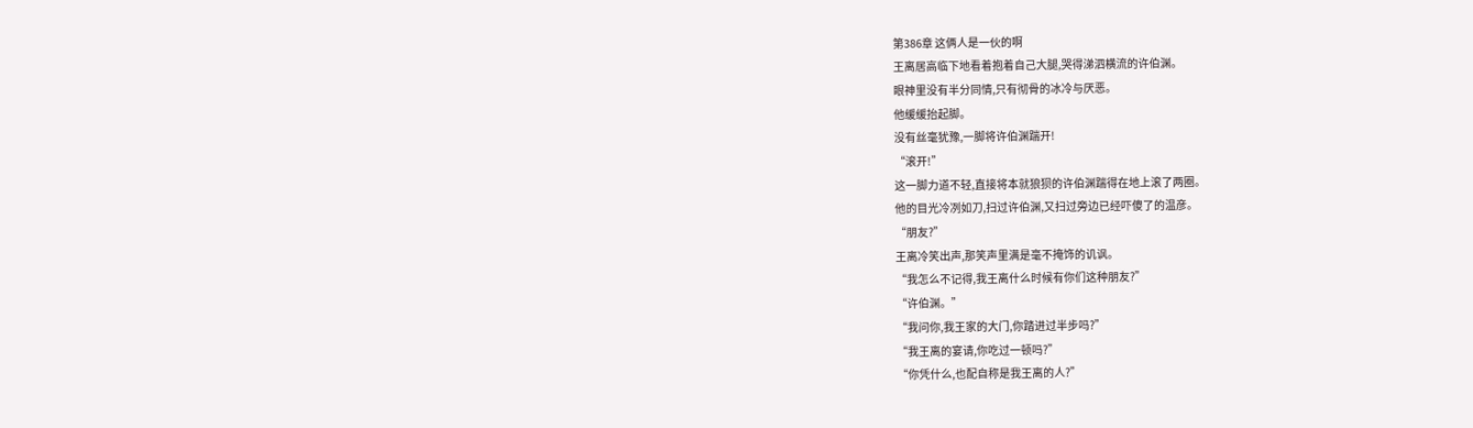第386章 这俩人是一伙的啊
王离居高临下地看着抱着自己大腿,哭得涕泗横流的许伯渊。
眼神里没有半分同情,只有彻骨的冰冷与厌恶。
他缓缓抬起脚。
没有丝毫犹豫,一脚将许伯渊踹开!
“滚开!”
这一脚力道不轻,直接将本就狼狈的许伯渊踹得在地上滚了两圈。
他的目光冷冽如刀,扫过许伯渊,又扫过旁边已经吓傻了的温彦。
“朋友?”
王离冷笑出声,那笑声里满是毫不掩饰的讥讽。
“我怎么不记得,我王离什么时候有你们这种朋友?”
“许伯渊。”
“我问你,我王家的大门,你踏进过半步吗?”
“我王离的宴请,你吃过一顿吗?”
“你凭什么,也配自称是我王离的人?”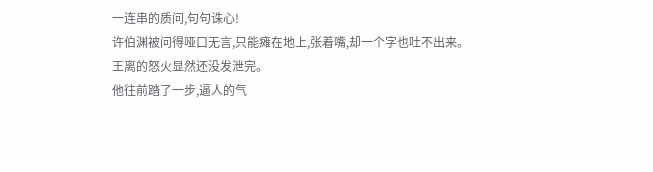一连串的质问,句句诛心!
许伯渊被问得哑口无言,只能瘫在地上,张着嘴,却一个字也吐不出来。
王离的怒火显然还没发泄完。
他往前踏了一步,逼人的气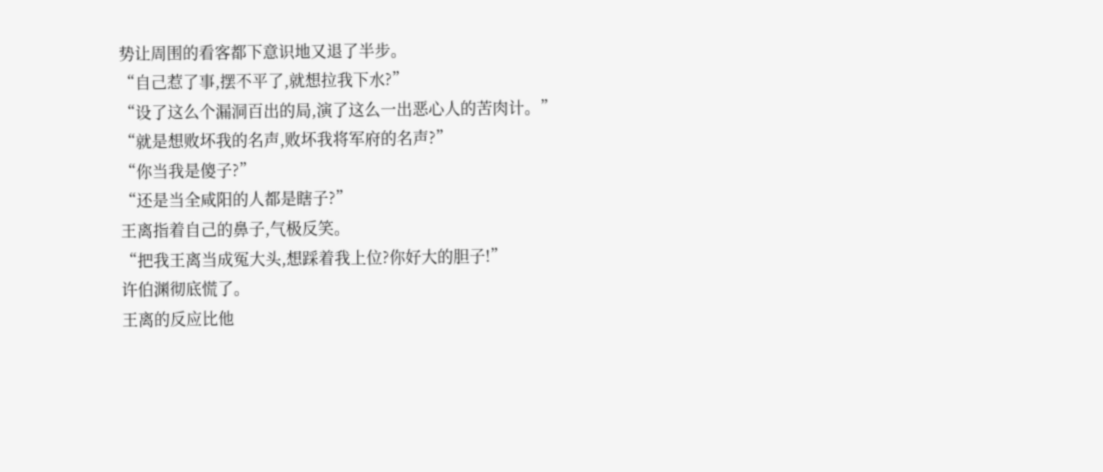势让周围的看客都下意识地又退了半步。
“自己惹了事,摆不平了,就想拉我下水?”
“设了这么个漏洞百出的局,演了这么一出恶心人的苦肉计。”
“就是想败坏我的名声,败坏我将军府的名声?”
“你当我是傻子?”
“还是当全咸阳的人都是瞎子?”
王离指着自己的鼻子,气极反笑。
“把我王离当成冤大头,想踩着我上位?你好大的胆子!”
许伯渊彻底慌了。
王离的反应比他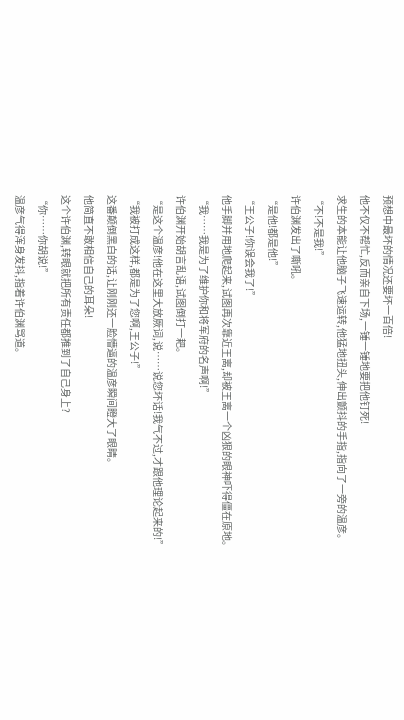预想中最坏的情况还要坏一百倍!
他不仅不帮忙,反而亲自下场,一锤一锤地要把他钉死!
求生的本能让他脑子飞速运转,他猛地扭头,伸出颤抖的手指,指向了一旁的温彦。
“不!不是我!”
许伯渊发出了嘶吼。
“是他!都是他!”
“王公子!你误会我了!”
他手脚并用地爬起来,试图再次靠近王离,却被王离一个凶狠的眼神吓得僵在原地。
“我……我是为了维护你和将军府的名声啊!”
许伯渊开始胡言乱语,试图倒打一耙。
“是这个温彦!他在这里大放厥词,说……说您坏话!我气不过,才跟他理论起来的!”
“我被打成这样,都是为了您啊,王公子!”
这番颠倒黑白的话,让刚刚还一脸懵逼的温彦瞬间瞪大了眼睛。
他简直不敢相信自己的耳朵!
这个许伯渊,转眼就把所有责任都推到了自己身上?
“你……你胡说!”
温彦气得浑身发抖,指着许伯渊骂道。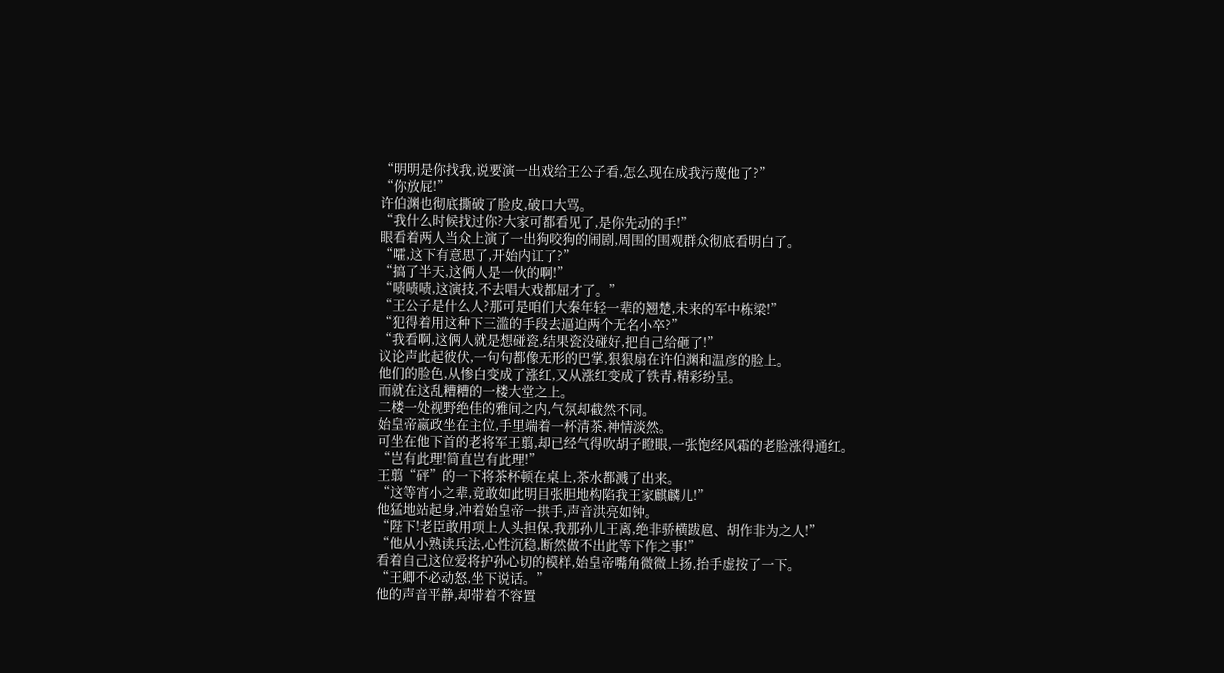“明明是你找我,说要演一出戏给王公子看,怎么现在成我污蔑他了?”
“你放屁!”
许伯渊也彻底撕破了脸皮,破口大骂。
“我什么时候找过你?大家可都看见了,是你先动的手!”
眼看着两人当众上演了一出狗咬狗的闹剧,周围的围观群众彻底看明白了。
“嚯,这下有意思了,开始内讧了?”
“搞了半天,这俩人是一伙的啊!”
“啧啧啧,这演技,不去唱大戏都屈才了。”
“王公子是什么人?那可是咱们大秦年轻一辈的翘楚,未来的军中栋梁!”
“犯得着用这种下三滥的手段去逼迫两个无名小卒?”
“我看啊,这俩人就是想碰瓷,结果瓷没碰好,把自己给砸了!”
议论声此起彼伏,一句句都像无形的巴掌,狠狠扇在许伯渊和温彦的脸上。
他们的脸色,从惨白变成了涨红,又从涨红变成了铁青,精彩纷呈。
而就在这乱糟糟的一楼大堂之上。
二楼一处视野绝佳的雅间之内,气氛却截然不同。
始皇帝嬴政坐在主位,手里端着一杯清茶,神情淡然。
可坐在他下首的老将军王翦,却已经气得吹胡子瞪眼,一张饱经风霜的老脸涨得通红。
“岂有此理!简直岂有此理!”
王翦“砰”的一下将茶杯顿在桌上,茶水都溅了出来。
“这等宵小之辈,竟敢如此明目张胆地构陷我王家麒麟儿!”
他猛地站起身,冲着始皇帝一拱手,声音洪亮如钟。
“陛下!老臣敢用项上人头担保,我那孙儿王离,绝非骄横跋扈、胡作非为之人!”
“他从小熟读兵法,心性沉稳,断然做不出此等下作之事!”
看着自己这位爱将护孙心切的模样,始皇帝嘴角微微上扬,抬手虚按了一下。
“王卿不必动怒,坐下说话。”
他的声音平静,却带着不容置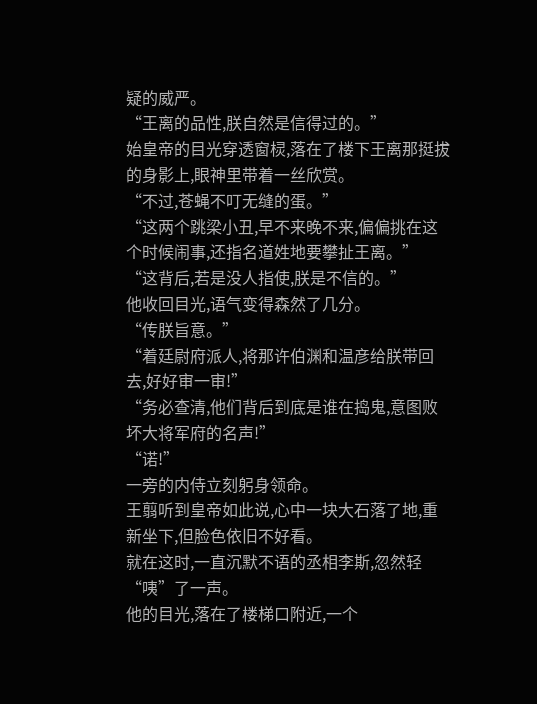疑的威严。
“王离的品性,朕自然是信得过的。”
始皇帝的目光穿透窗棂,落在了楼下王离那挺拔的身影上,眼神里带着一丝欣赏。
“不过,苍蝇不叮无缝的蛋。”
“这两个跳梁小丑,早不来晚不来,偏偏挑在这个时候闹事,还指名道姓地要攀扯王离。”
“这背后,若是没人指使,朕是不信的。”
他收回目光,语气变得森然了几分。
“传朕旨意。”
“着廷尉府派人,将那许伯渊和温彦给朕带回去,好好审一审!”
“务必查清,他们背后到底是谁在捣鬼,意图败坏大将军府的名声!”
“诺!”
一旁的内侍立刻躬身领命。
王翦听到皇帝如此说,心中一块大石落了地,重新坐下,但脸色依旧不好看。
就在这时,一直沉默不语的丞相李斯,忽然轻“咦”了一声。
他的目光,落在了楼梯口附近,一个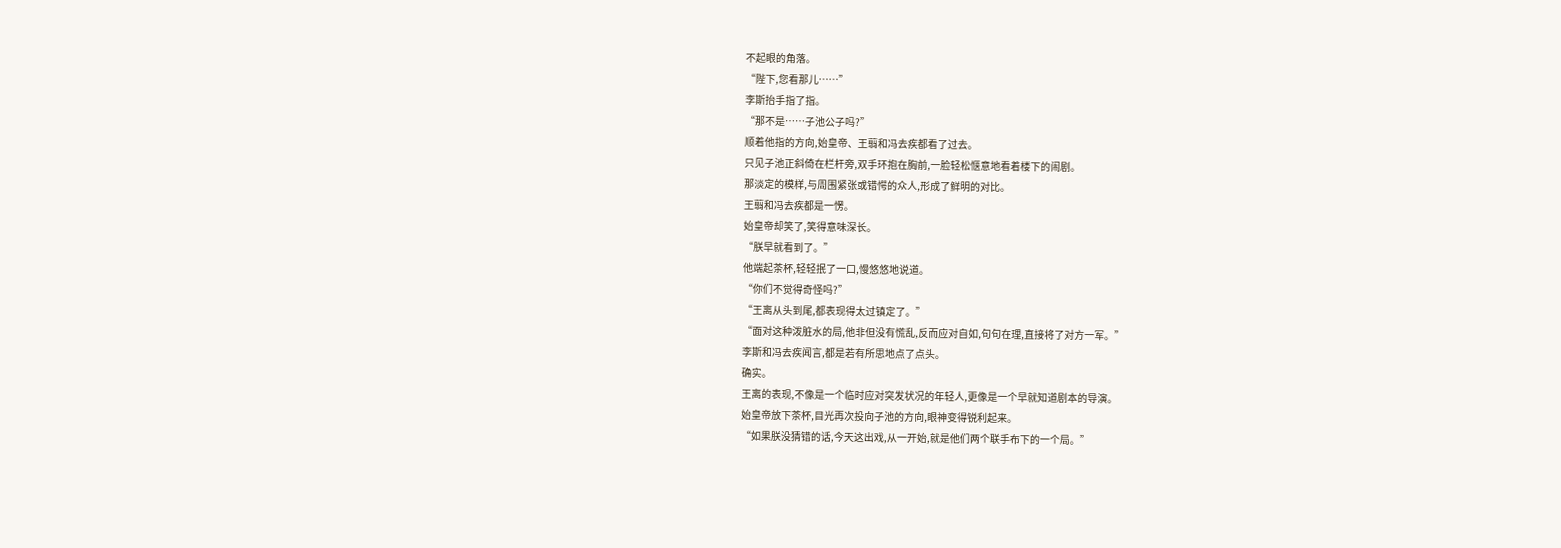不起眼的角落。
“陛下,您看那儿……”
李斯抬手指了指。
“那不是……子池公子吗?”
顺着他指的方向,始皇帝、王翦和冯去疾都看了过去。
只见子池正斜倚在栏杆旁,双手环抱在胸前,一脸轻松惬意地看着楼下的闹剧。
那淡定的模样,与周围紧张或错愕的众人,形成了鲜明的对比。
王翦和冯去疾都是一愣。
始皇帝却笑了,笑得意味深长。
“朕早就看到了。”
他端起茶杯,轻轻抿了一口,慢悠悠地说道。
“你们不觉得奇怪吗?”
“王离从头到尾,都表现得太过镇定了。”
“面对这种泼脏水的局,他非但没有慌乱,反而应对自如,句句在理,直接将了对方一军。”
李斯和冯去疾闻言,都是若有所思地点了点头。
确实。
王离的表现,不像是一个临时应对突发状况的年轻人,更像是一个早就知道剧本的导演。
始皇帝放下茶杯,目光再次投向子池的方向,眼神变得锐利起来。
“如果朕没猜错的话,今天这出戏,从一开始,就是他们两个联手布下的一个局。”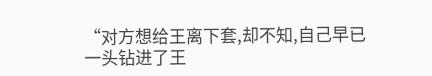“对方想给王离下套,却不知,自己早已一头钻进了王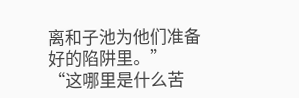离和子池为他们准备好的陷阱里。”
“这哪里是什么苦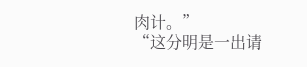肉计。”
“这分明是一出请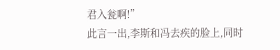君入瓮啊!”
此言一出,李斯和冯去疾的脸上,同时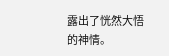露出了恍然大悟的神情。